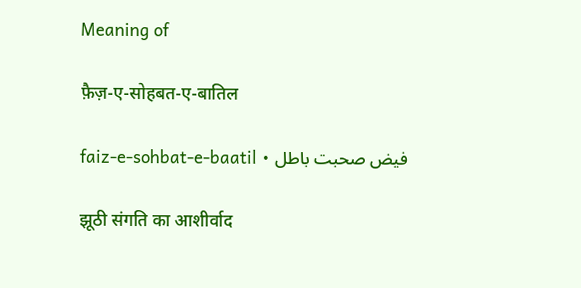Meaning of

फ़ैज़-ए-सोहबत-ए-बातिल

faiz-e-sohbat-e-baatil • فیض صحبت باطل

झूठी संगति का आशीर्वाद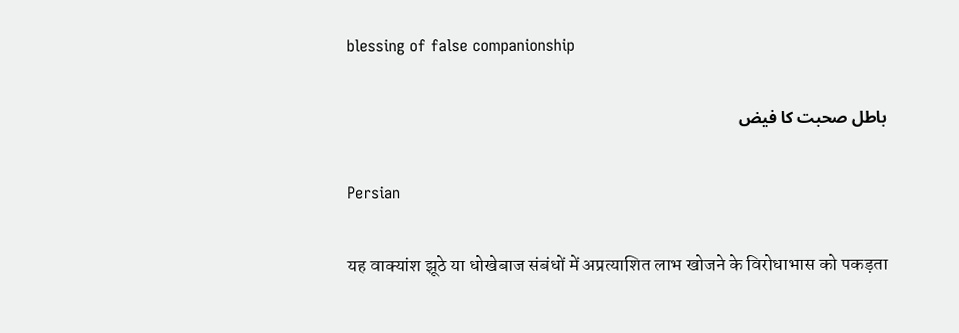blessing of false companionship

باطل صحبت کا فیض

Persian

यह वाक्यांश झूठे या धोखेबाज संबंधों में अप्रत्याशित लाभ खोजने के विरोधाभास को पकड़ता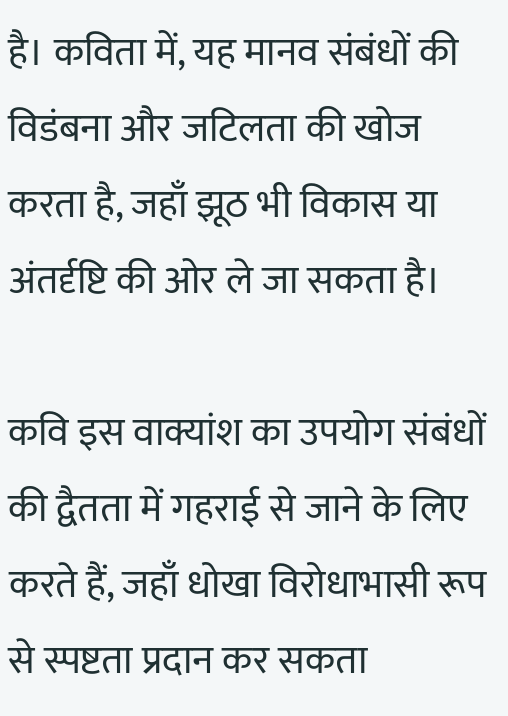है। कविता में, यह मानव संबंधों की विडंबना और जटिलता की खोज करता है, जहाँ झूठ भी विकास या अंतर्दृष्टि की ओर ले जा सकता है।

कवि इस वाक्यांश का उपयोग संबंधों की द्वैतता में गहराई से जाने के लिए करते हैं, जहाँ धोखा विरोधाभासी रूप से स्पष्टता प्रदान कर सकता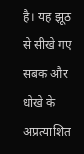है। यह झूठ से सीखे गए सबक और धोखे के अप्रत्याशित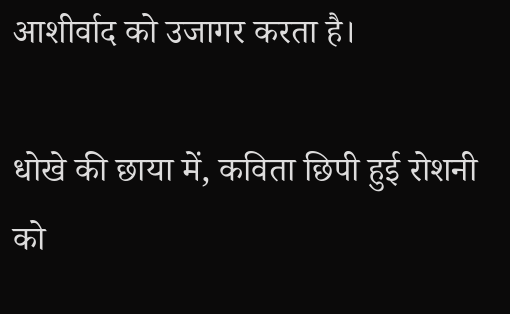आशीर्वाद को उजागर करता है।

धोखे की छाया में, कविता छिपी हुई रोशनी को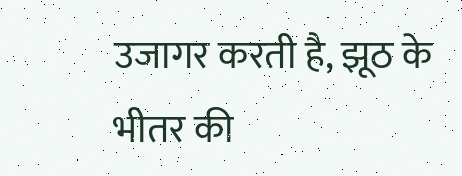उजागर करती है, झूठ के भीतर की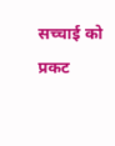सच्चाई को प्रकट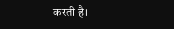करती है।